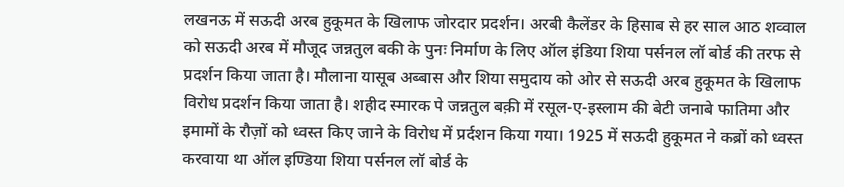लखनऊ में सऊदी अरब हुकूमत के खिलाफ जोरदार प्रदर्शन। अरबी कैलेंडर के हिसाब से हर साल आठ शव्वाल को सऊदी अरब में मौजूद जन्नतुल बकी के पुनः निर्माण के लिए ऑल इंडिया शिया पर्सनल लॉ बोर्ड की तरफ से प्रदर्शन किया जाता है। मौलाना यासूब अब्बास और शिया समुदाय को ओर से सऊदी अरब हुकूमत के खिलाफ विरोध प्रदर्शन किया जाता है। शहीद स्मारक पे जन्नतुल बक़ी में रसूल-ए-इस्लाम की बेटी जनाबे फातिमा और इमामों के रौज़ों को ध्वस्त किए जाने के विरोध में प्रर्दशन किया गया। 1925 में सऊदी हुकूमत ने कब्रों को ध्वस्त करवाया था ऑल इण्डिया शिया पर्सनल लॉ बोर्ड के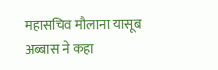महासचिव मौलाना यासूब अब्बास ने कहा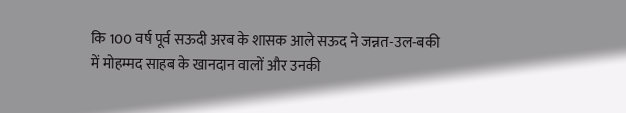कि 100 वर्ष पूर्व सऊदी अरब के शासक आले सऊद ने जन्नत-उल-बकी में मोहम्मद साहब के खानदान वालों और उनकी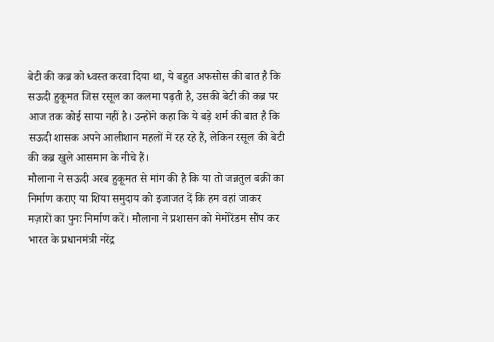बेटी की कब्र को ध्वस्त करवा दिया था, ये बहुत अफसोस की बात है कि सऊदी हुकूमत जिस रसूल का कलमा पढ़ती है, उसकी बेटी की कब्र पर आज तक कोई साया नहीं है। उन्होंने कहा कि ये बड़े शर्म की बात है कि सऊदी शासक अपने आलीशान महलों में रह रहे हैं, लेकिन रसूल की बेटी की कब्र खुले आसमान के नीचे हैं।
मौलाना ने सऊदी अरब हुकूमत से मांग की है कि या तो जन्नतुल बक़ी का निर्माण कराए या शिया समुदाय को इजाजत दें कि हम वहां जाकर मज़ारों का पुनः निर्माण करें। मौलाना ने प्रशासन को मेमोरेंडम सौंप कर भारत के प्रधानमंत्री नरेंद्र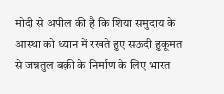मोदी से अपील की है कि शिया समुदाय के आस्था को ध्यान में रखते हुए सऊदी हुकूमत से जन्नतुल बक़ी के निर्माण के लिए भारत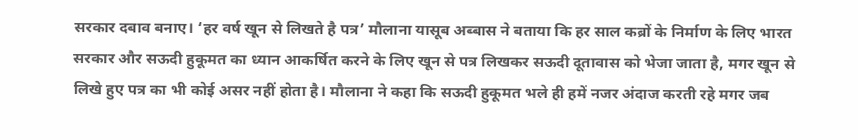सरकार दबाव बनाए। ‘हर वर्ष खून से लिखते है पत्र’ मौलाना यासूब अब्बास ने बताया कि हर साल कब्रों के निर्माण के लिए भारत सरकार और सऊदी हुकूमत का ध्यान आकर्षित करने के लिए खून से पत्र लिखकर सऊदी दूतावास को भेजा जाता है, मगर खून से लिखे हुए पत्र का भी कोई असर नहीं होता है। मौलाना ने कहा कि सऊदी हुकूमत भले ही हमें नजर अंदाज करती रहे मगर जब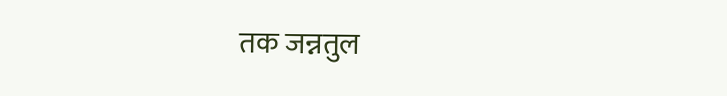तक जन्नतुल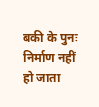बकी के पुनः निर्माण नहीं हो जाता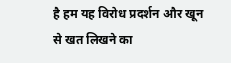है हम यह विरोध प्रदर्शन और खून से खत लिखने का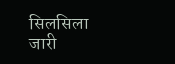सिलसिला जारी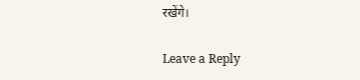रखेंगे।

Leave a Reply